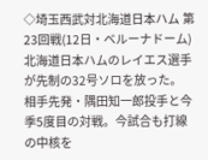◇埼玉西武対北海道日本ハム 第23回戦(12日・ベルーナドーム)
北海道日本ハムのレイエス選手が先制の32号ソロを放った。
相手先発・隅田知一郎投手と今季5度目の対戦。今試合も打線の中核を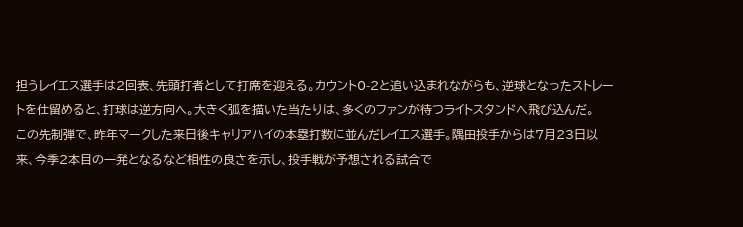担うレイエス選手は2回表、先頭打者として打席を迎える。カウント0-2と追い込まれながらも、逆球となったストレートを仕留めると、打球は逆方向へ。大きく弧を描いた当たりは、多くのファンが待つライトスタンドへ飛び込んだ。
この先制弾で、昨年マークした来日後キャリアハイの本塁打数に並んだレイエス選手。隅田投手からは7月23日以来、今季2本目の一発となるなど相性の良さを示し、投手戦が予想される試合で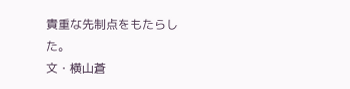貴重な先制点をもたらした。
文・横山蒼